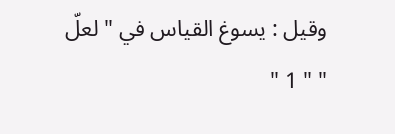وقيل : يسوغ القياس في " لعلّ " " 1 "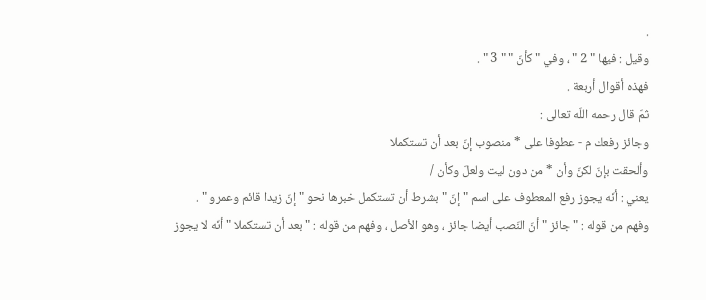.
وقيل : فيها " 2 " ، وفي " كأنّ " " 3 " .
فهذه أقوال أربعة .
ثمّ قال رحمه اللّه تعالى :
وجائز رفعك م - عطوفا على * منصوب إنّ بعد أن تستكملا
وألحقت بإنّ لكنّ وأن * من دون ليت ولعلّ وكأن /
يعني : أنّه يجوز رفع المعطوف على اسم " إنّ " بشرط أن تستكمل خبرها نحو " إنّ زيدا قائم وعمرو " .
وفهم من قوله : " جائز " أنّ النّصب أيضا جائز ، وهو الأصل ، وفهم من قوله : " بعد أن تستكملا " أنّه لا يجوز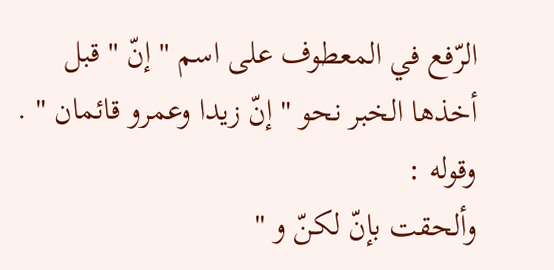الرّفع في المعطوف على اسم " إنّ " قبل أخذها الخبر نحو " إنّ زيدا وعمرو قائمان " .
وقوله :
وألحقت بإنّ لكنّ و "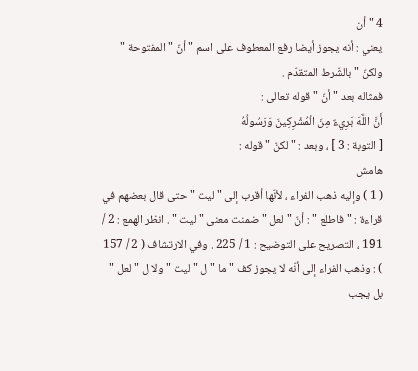4 " أن
يعني : أنه يجوز أيضا رفع المعطوف على اسم " أنّ " المفتوحة " ولكنّ " بالشّرط المتقدّم .
فمثاله بعد " أنّ " قوله تعالى :
أَنَّ اللَّهَ بَرِيءٌ مِنَ الْمُشْرِكِينَ وَرَسُولُهُ
[ التوبة : 3 ] ، وبعد : " لكنّ " قوله :
هامش
( 1 ) وإليه ذهب الفراء ، لأنّها أقرب إلى " ليت " حتى قال بعضهم في قراءة : " فاطلع " : أنّ " لعل " ضمنت معنى " ليت " . انظر الهمع : 2 / 191 ، التصريح على التوضيح : 1 / 225 . وفي الارتشاف ( 2 / 157 ) : وذهب الفراء إلى أنّه لا يجوز كف " ما " ل " ليت " ولا ل " لعل " بل يجب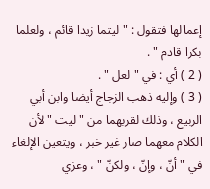إعمالها فتقول : " ليتما زيدا قائم ، ولعلما بكرا قادم " .
( 2 ) أي : في " لعل " .
( 3 ) وإليه ذهب الزجاج أيضا وابن أبي الربيع ، وذلك لقربهما من " ليت " لأن الكلام معهما صار غير خبر ، ويتعين الإلغاء في " أنّ ، وإنّ ، ولكنّ " ، وعزي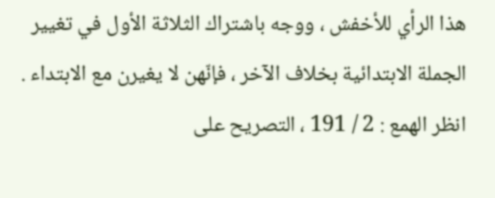هذا الرأي للأخفش ، ووجه باشتراك الثلاثة الأول في تغيير الجملة الابتدائية بخلاف الآخر ، فإنّهن لا يغيرن مع الابتداء .
انظر الهمع : 2 / 191 ، التصريح على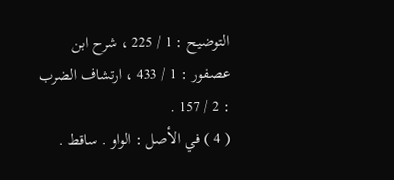التوضيح : 1 / 225 ، شرح ابن عصفور : 1 / 433 ، ارتشاف الضرب : 2 / 157 .
( 4 ) في الأصل : الواو . ساقط .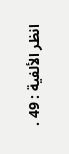انظر الألفية : 49 .